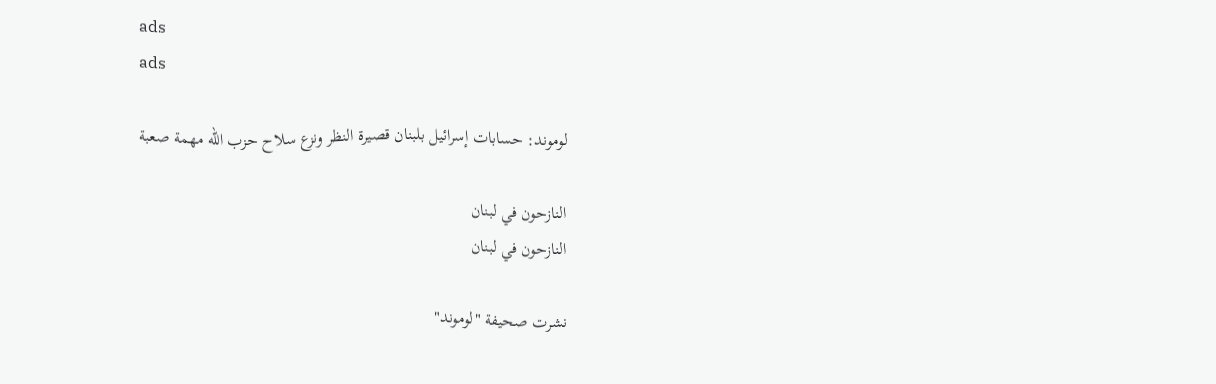ads
ads

لوموند: حسابات إسرائيل بلبنان قصيرة النظر ونزع سلاح حزب الله مهمة صعبة

النازحون في لبنان
النازحون في لبنان

نشرت صحيفة "لوموند"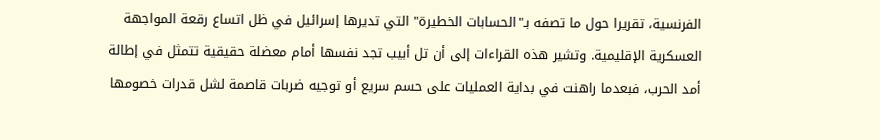الفرنسية، تقريرا حول ما تصفه بـ"الحسابات الخطيرة" التي تديرها إسرائيل في ظل اتساع رقعة المواجهة العسكرية الإقليمية. وتشير هذه القراءات إلى أن تل أبيب تجد نفسها أمام معضلة حقيقية تتمثل في إطالة أمد الحرب، فبعدما راهنت في بداية العمليات على حسم سريع أو توجيه ضربات قاصمة لشل قدرات خصومها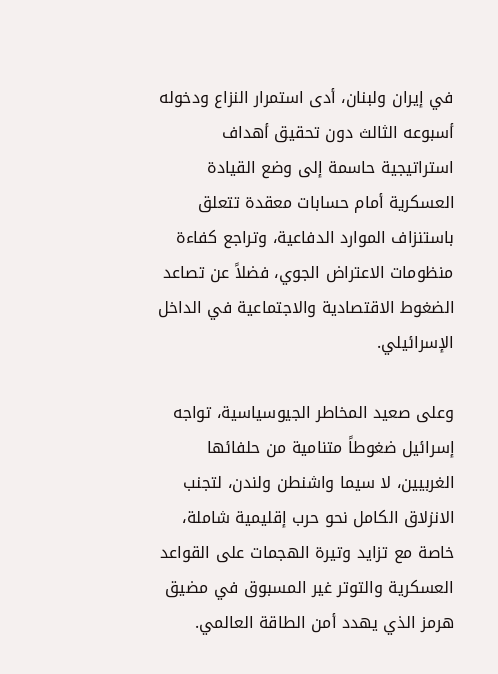في إيران ولبنان، أدى استمرار النزاع ودخوله أسبوعه الثالث دون تحقيق أهداف استراتيجية حاسمة إلى وضع القيادة العسكرية أمام حسابات معقدة تتعلق باستنزاف الموارد الدفاعية، وتراجع كفاءة منظومات الاعتراض الجوي، فضلاً عن تصاعد الضغوط الاقتصادية والاجتماعية في الداخل الإسرائيلي.

وعلى صعيد المخاطر الجيوسياسية، تواجه إسرائيل ضغوطاً متنامية من حلفائها الغربيين، لا سيما واشنطن ولندن، لتجنب الانزلاق الكامل نحو حرب إقليمية شاملة، خاصة مع تزايد وتيرة الهجمات على القواعد العسكرية والتوتر غير المسبوق في مضيق هرمز الذي يهدد أمن الطاقة العالمي.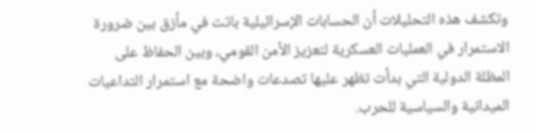وتكشف هذه التحليلات أن الحسابات الإسرائيلية باتت في مأزق بين ضرورة الاستمرار في العمليات العسكرية لتعزيز الأمن القومي، وبين الحفاظ على المظلة الدولية التي بدأت تظهر عليها تصدعات واضحة مع استمرار التداعيات الميدانية والسياسية للحرب.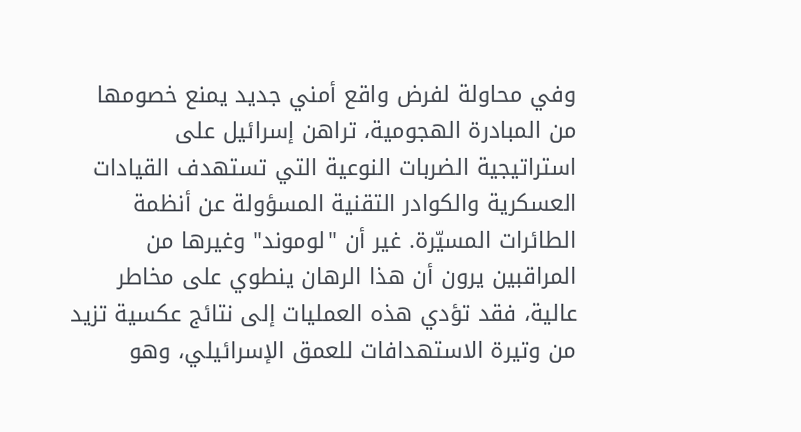وفي محاولة لفرض واقع أمني جديد يمنع خصومها من المبادرة الهجومية، تراهن إسرائيل على استراتيجية الضربات النوعية التي تستهدف القيادات العسكرية والكوادر التقنية المسؤولة عن أنظمة الطائرات المسيّرة. غير أن "لوموند" وغيرها من المراقبين يرون أن هذا الرهان ينطوي على مخاطر عالية، فقد تؤدي هذه العمليات إلى نتائج عكسية تزيد من وتيرة الاستهدافات للعمق الإسرائيلي، وهو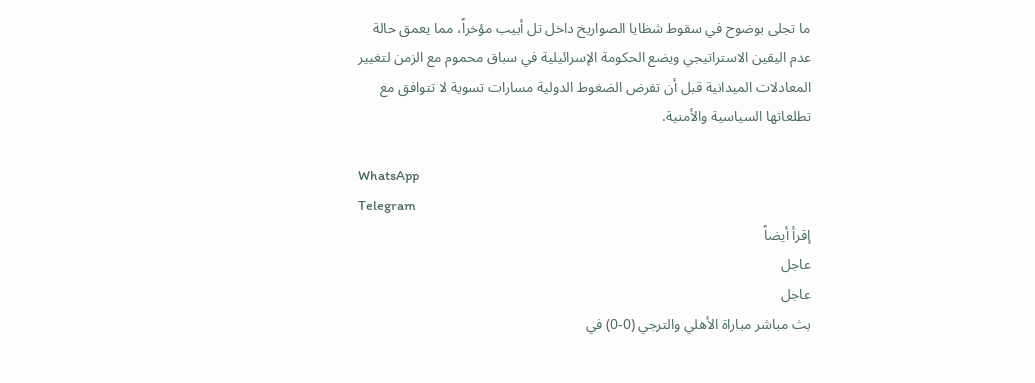ما تجلى بوضوح في سقوط شظايا الصواريخ داخل تل أبيب مؤخراً، مما يعمق حالة عدم اليقين الاستراتيجي ويضع الحكومة الإسرائيلية في سباق محموم مع الزمن لتغيير المعادلات الميدانية قبل أن تفرض الضغوط الدولية مسارات تسوية لا تتوافق مع تطلعاتها السياسية والأمنية.

WhatsApp
Telegram
إقرأ أيضاً
عاجل
عاجل
بث مباشر مباراة الأهلي والترجي (0-0) في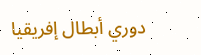دوري أبطال إفريقيا